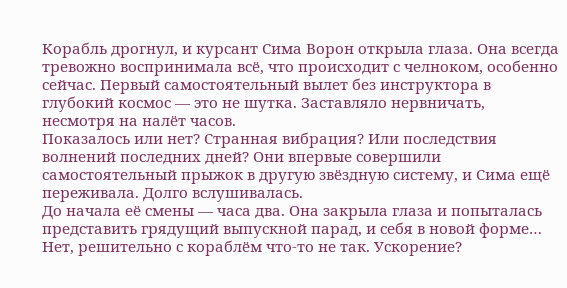Корабль дрогнул, и курсант Сима Ворон открыла глаза. Она всегда тревожно воспринимала всё, что происходит с челноком, особенно сейчас. Первый самостоятельный вылет без инструктора в глубокий космос — это не шутка. Заставляло нервничать, несмотря на налёт часов.
Показалось или нет? Странная вибрация? Или последствия волнений последних дней? Они впервые совершили самостоятельный прыжок в другую звёздную систему, и Сима ещё переживала. Долго вслушивалась.
До начала её смены — часа два. Она закрыла глаза и попыталась представить грядущий выпускной парад, и себя в новой форме…
Нет, решительно с кораблём что-то не так. Ускорение?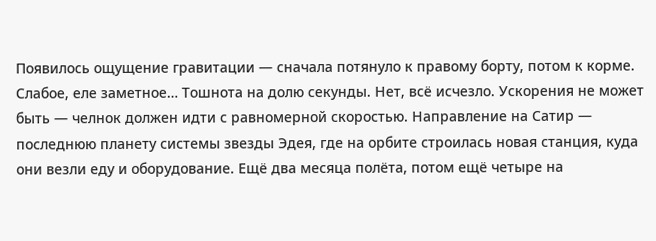Появилось ощущение гравитации — сначала потянуло к правому борту, потом к корме. Слабое, еле заметное… Тошнота на долю секунды. Нет, всё исчезло. Ускорения не может быть — челнок должен идти с равномерной скоростью. Направление на Сатир — последнюю планету системы звезды Эдея, где на орбите строилась новая станция, куда они везли еду и оборудование. Ещё два месяца полёта, потом ещё четыре на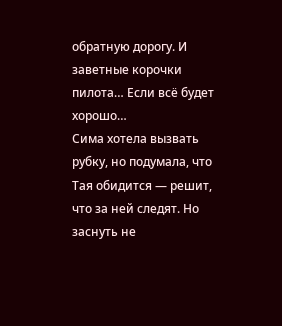обратную дорогу. И заветные корочки пилота… Если всё будет хорошо…
Сима хотела вызвать рубку, но подумала, что Тая обидится — решит, что за ней следят. Но заснуть не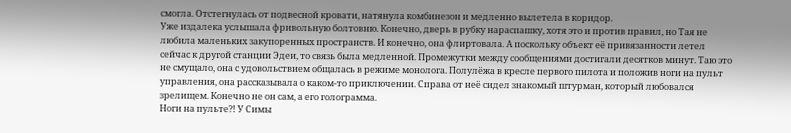смогла. Отстегнулась от подвесной кровати, натянула комбинезон и медленно вылетела в коридор.
Уже издалека услышала фривольную болтовню. Конечно, дверь в рубку нараспашку, хотя это и против правил, но Тая не любила маленьких закупоренных пространств. И конечно, она флиртовала. А поскольку объект её привязанности летел сейчас к другой станции Эдеи, то связь была медленной. Промежутки между сообщениями достигали десятков минут. Таю это не смущало, она с удовольствием общалась в режиме монолога. Полулёжа в кресле первого пилота и положив ноги на пульт управления, она рассказывала о каком-то приключении. Справа от неё сидел знакомый штурман, который любовался зрелищем. Конечно не он сам, а его голограмма.
Ноги на пульте?! У Симы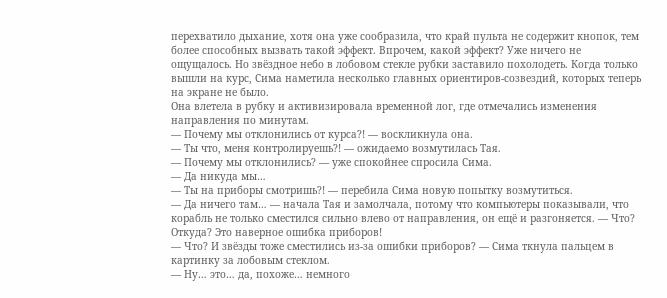перехватило дыхание, хотя она уже сообразила, что край пульта не содержит кнопок, тем более способных вызвать такой эффект. Впрочем, какой эффект? Уже ничего не ощущалось. Но звёздное небо в лобовом стекле рубки заставило похолодеть. Когда только вышли на курс, Сима наметила несколько главных ориентиров-созвездий, которых теперь на экране не было.
Она влетела в рубку и активизировала временной лог, где отмечались изменения направления по минутам.
— Почему мы отклонились от курса?! — воскликнула она.
— Ты что, меня контролируешь?! — ожидаемо возмутилась Тая.
— Почему мы отклонились? — уже спокойнее спросила Сима.
— Да никуда мы…
— Ты на приборы смотришь?! — перебила Сима новую попытку возмутиться.
— Да ничего там… — начала Тая и замолчала, потому что компьютеры показывали, что корабль не только сместился сильно влево от направления, он ещё и разгоняется. — Что? Откуда? Это наверное ошибка приборов!
— Что? И звёзды тоже сместились из-за ошибки приборов? — Сима ткнула пальцем в картинку за лобовым стеклом.
— Ну… это… да, похоже… немного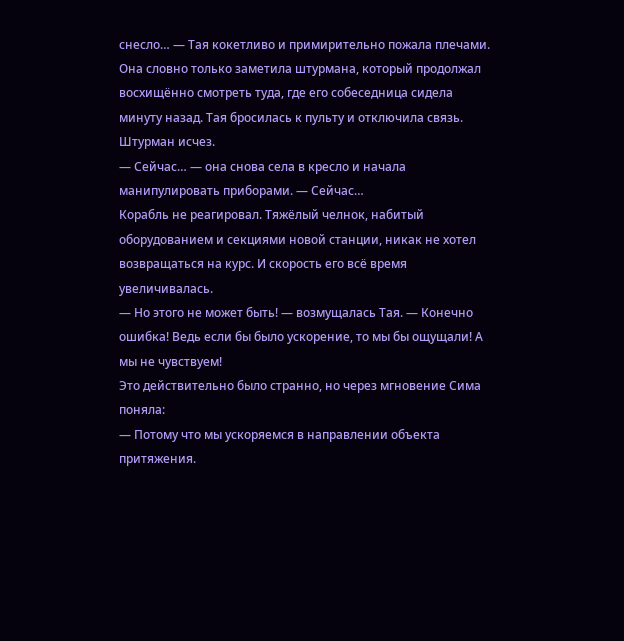снесло… — Тая кокетливо и примирительно пожала плечами.
Она словно только заметила штурмана, который продолжал восхищённо смотреть туда, где его собеседница сидела минуту назад. Тая бросилась к пульту и отключила связь. Штурман исчез.
— Сейчас… — она снова села в кресло и начала манипулировать приборами. — Сейчас…
Корабль не реагировал. Тяжёлый челнок, набитый оборудованием и секциями новой станции, никак не хотел возвращаться на курс. И скорость его всё время увеличивалась.
— Но этого не может быть! — возмущалась Тая. — Конечно ошибка! Ведь если бы было ускорение, то мы бы ощущали! А мы не чувствуем!
Это действительно было странно, но через мгновение Сима поняла:
— Потому что мы ускоряемся в направлении объекта притяжения.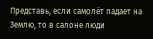Представь, если самолёт падает на Землю, то в салоне люди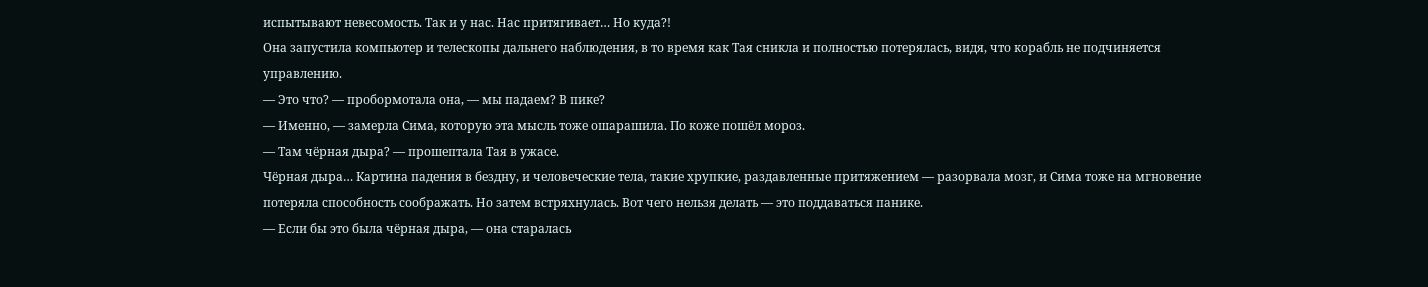испытывают невесомость. Так и у нас. Нас притягивает… Но куда?!
Она запустила компьютер и телескопы дальнего наблюдения, в то время как Тая сникла и полностью потерялась, видя, что корабль не подчиняется управлению.
— Это что? — пробормотала она, — мы падаем? В пике?
— Именно, — замерла Сима, которую эта мысль тоже ошарашила. По коже пошёл мороз.
— Там чёрная дыра? — прошептала Тая в ужасе.
Чёрная дыра… Картина падения в бездну, и человеческие тела, такие хрупкие, раздавленные притяжением — разорвала мозг, и Сима тоже на мгновение потеряла способность соображать. Но затем встряхнулась. Вот чего нельзя делать — это поддаваться панике.
— Если бы это была чёрная дыра, — она старалась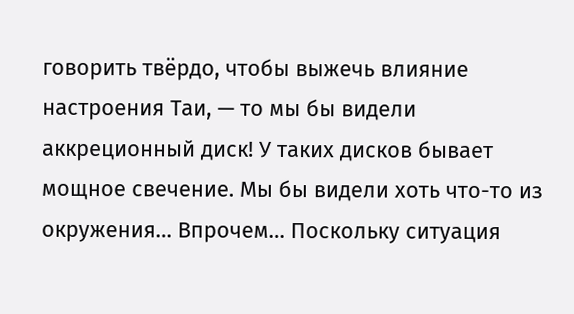говорить твёрдо, чтобы выжечь влияние настроения Таи, — то мы бы видели аккреционный диск! У таких дисков бывает мощное свечение. Мы бы видели хоть что-то из окружения… Впрочем… Поскольку ситуация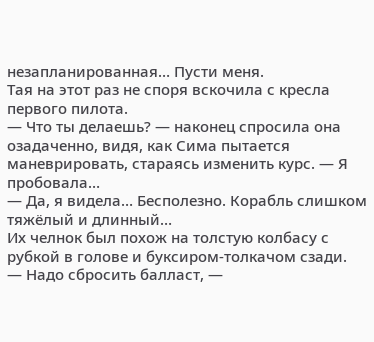незапланированная… Пусти меня.
Тая на этот раз не споря вскочила с кресла первого пилота.
— Что ты делаешь? — наконец спросила она озадаченно, видя, как Сима пытается маневрировать, стараясь изменить курс. — Я пробовала…
— Да, я видела… Бесполезно. Корабль слишком тяжёлый и длинный…
Их челнок был похож на толстую колбасу с рубкой в голове и буксиром-толкачом сзади.
— Надо сбросить балласт, —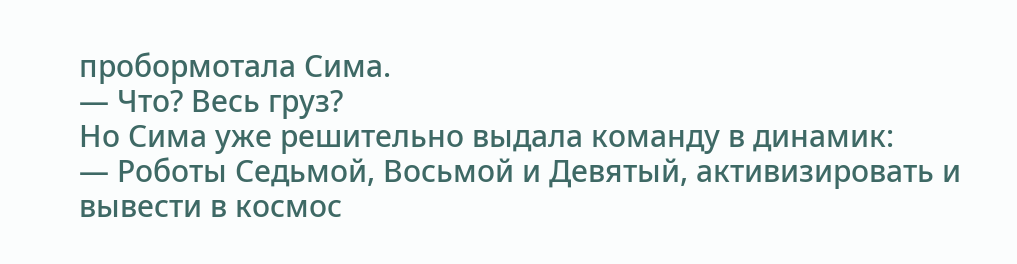пробормотала Сима.
— Что? Весь груз?
Но Сима уже решительно выдала команду в динамик:
— Роботы Седьмой, Восьмой и Девятый, активизировать и вывести в космос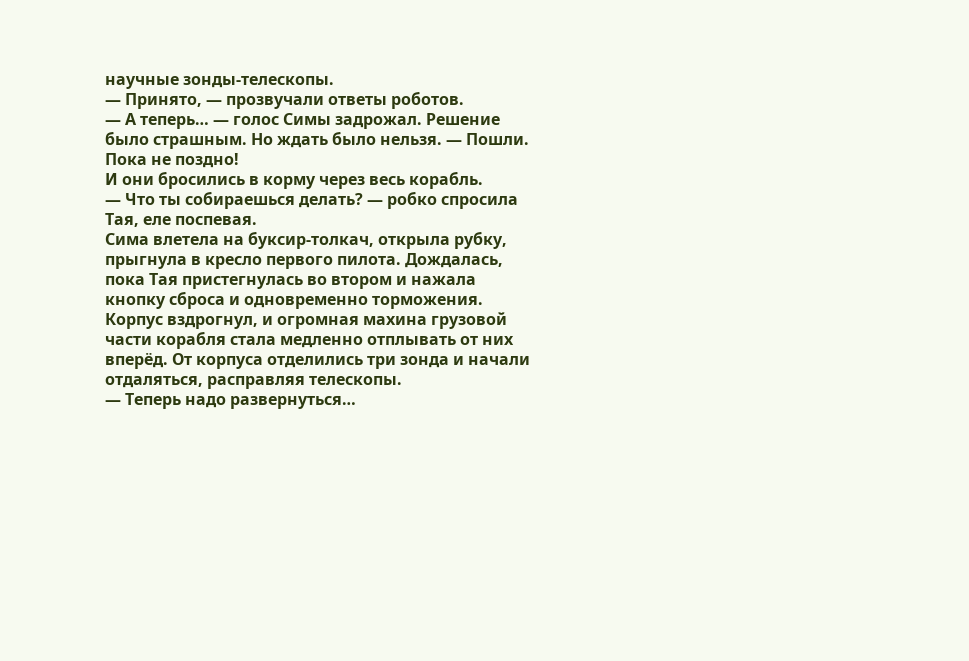научные зонды-телескопы.
— Принято, — прозвучали ответы роботов.
— А теперь… — голос Симы задрожал. Решение было страшным. Но ждать было нельзя. — Пошли. Пока не поздно!
И они бросились в корму через весь корабль.
— Что ты собираешься делать? — робко спросила Тая, еле поспевая.
Сима влетела на буксир-толкач, открыла рубку, прыгнула в кресло первого пилота. Дождалась, пока Тая пристегнулась во втором и нажала кнопку сброса и одновременно торможения.
Корпус вздрогнул, и огромная махина грузовой части корабля стала медленно отплывать от них вперёд. От корпуса отделились три зонда и начали отдаляться, расправляя телескопы.
— Теперь надо развернуться…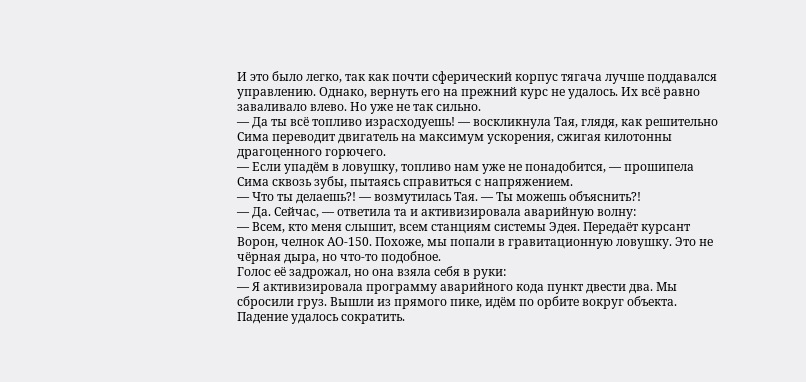И это было легко, так как почти сферический корпус тягача лучше поддавался управлению. Однако, вернуть его на прежний курс не удалось. Их всё равно заваливало влево. Но уже не так сильно.
— Да ты всё топливо израсходуешь! — воскликнула Тая, глядя, как решительно Сима переводит двигатель на максимум ускорения, сжигая килотонны драгоценного горючего.
— Если упадём в ловушку, топливо нам уже не понадобится, — прошипела Сима сквозь зубы, пытаясь справиться с напряжением.
— Что ты делаешь?! — возмутилась Тая. — Ты можешь объяснить?!
— Да. Сейчас, — ответила та и активизировала аварийную волну:
— Всем, кто меня слышит, всем станциям системы Эдея. Передаёт курсант Ворон, челнок АО-150. Похоже, мы попали в гравитационную ловушку. Это не чёрная дыра, но что-то подобное.
Голос её задрожал, но она взяла себя в руки:
— Я активизировала программу аварийного кода пункт двести два. Мы сбросили груз. Вышли из прямого пике, идём по орбите вокруг объекта. Падение удалось сократить.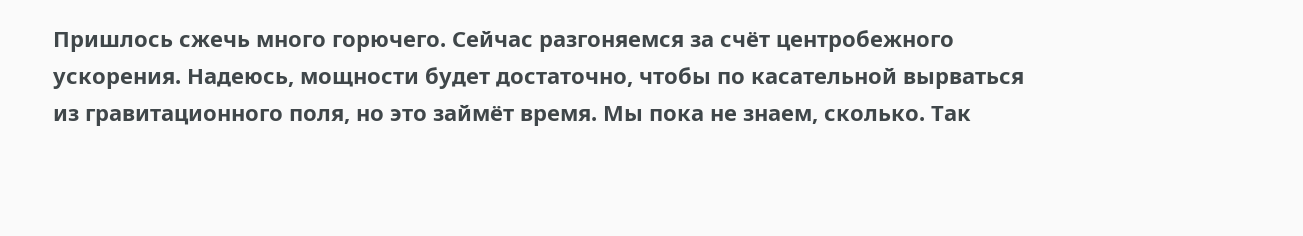Пришлось сжечь много горючего. Сейчас разгоняемся за счёт центробежного ускорения. Надеюсь, мощности будет достаточно, чтобы по касательной вырваться из гравитационного поля, но это займёт время. Мы пока не знаем, сколько. Так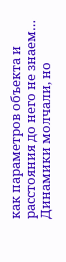как параметров объекта и расстояния до него не знаем…
Динамики молчали, но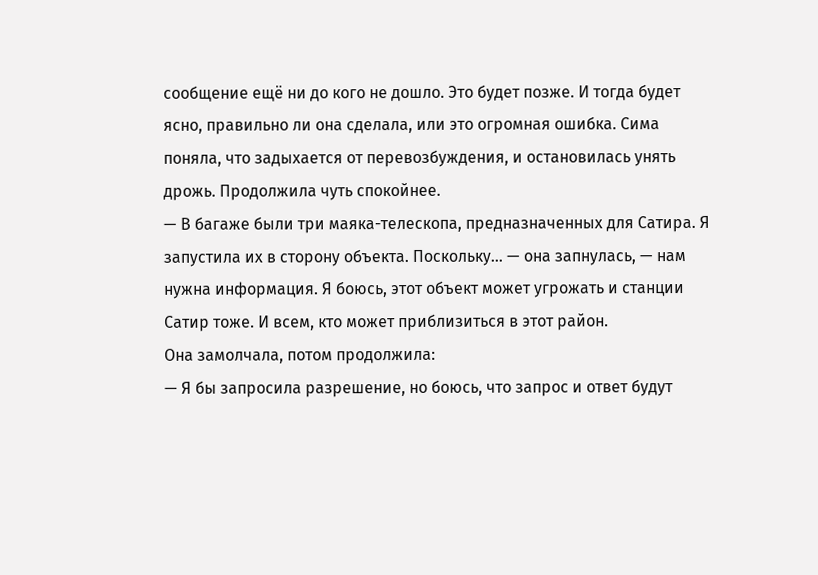сообщение ещё ни до кого не дошло. Это будет позже. И тогда будет ясно, правильно ли она сделала, или это огромная ошибка. Сима поняла, что задыхается от перевозбуждения, и остановилась унять дрожь. Продолжила чуть спокойнее.
— В багаже были три маяка-телескопа, предназначенных для Сатира. Я запустила их в сторону объекта. Поскольку… — она запнулась, — нам нужна информация. Я боюсь, этот объект может угрожать и станции Сатир тоже. И всем, кто может приблизиться в этот район.
Она замолчала, потом продолжила:
— Я бы запросила разрешение, но боюсь, что запрос и ответ будут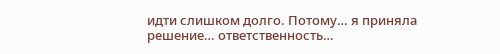идти слишком долго. Потому… я приняла решение… ответственность…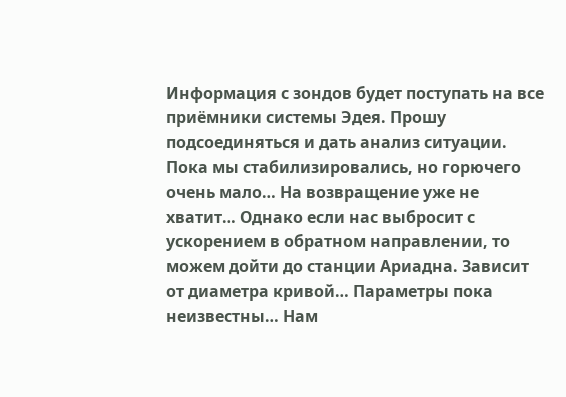Информация с зондов будет поступать на все приёмники системы Эдея. Прошу подсоединяться и дать анализ ситуации. Пока мы стабилизировались, но горючего очень мало… На возвращение уже не хватит… Однако если нас выбросит с ускорением в обратном направлении, то можем дойти до станции Ариадна. Зависит от диаметра кривой… Параметры пока неизвестны… Нам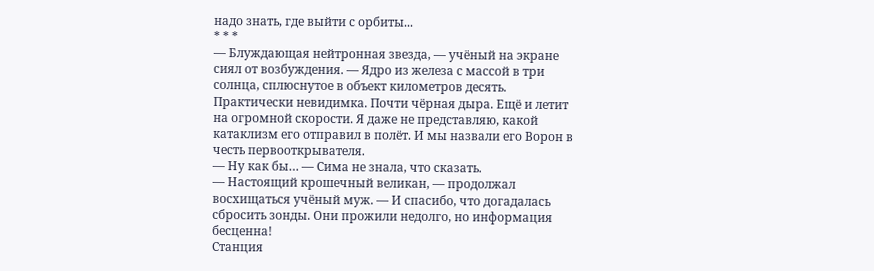надо знать, где выйти с орбиты...
* * *
— Блуждающая нейтронная звезда, — учёный на экране сиял от возбуждения. — Ядро из железа с массой в три солнца, сплюснутое в объект километров десять. Практически невидимка. Почти чёрная дыра. Ещё и летит на огромной скорости. Я даже не представляю, какой катаклизм его отправил в полёт. И мы назвали его Ворон в честь первооткрывателя.
— Ну как бы… — Сима не знала, что сказать.
— Настоящий крошечный великан, — продолжал восхищаться учёный муж. — И спасибо, что догадалась сбросить зонды. Они прожили недолго, но информация бесценна!
Станция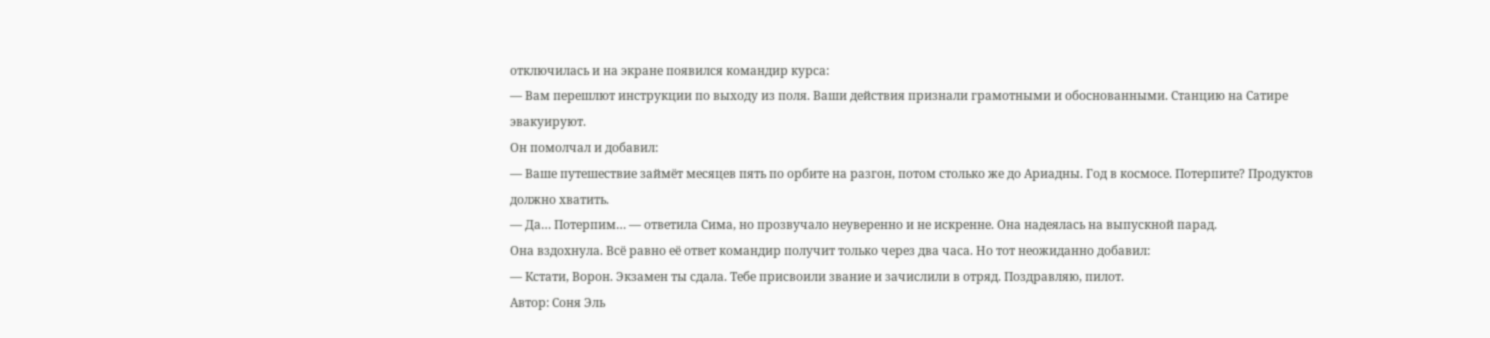отключилась и на экране появился командир курса:
— Вам перешлют инструкции по выходу из поля. Ваши действия признали грамотными и обоснованными. Станцию на Сатире эвакуируют.
Он помолчал и добавил:
— Ваше путешествие займёт месяцев пять по орбите на разгон, потом столько же до Ариадны. Год в космосе. Потерпите? Продуктов должно хватить.
— Да… Потерпим… — ответила Сима, но прозвучало неуверенно и не искренне. Она надеялась на выпускной парад.
Она вздохнула. Всё равно её ответ командир получит только через два часа. Но тот неожиданно добавил:
— Кстати, Ворон. Экзамен ты сдала. Тебе присвоили звание и зачислили в отряд. Поздравляю, пилот.
Автор: Соня Эль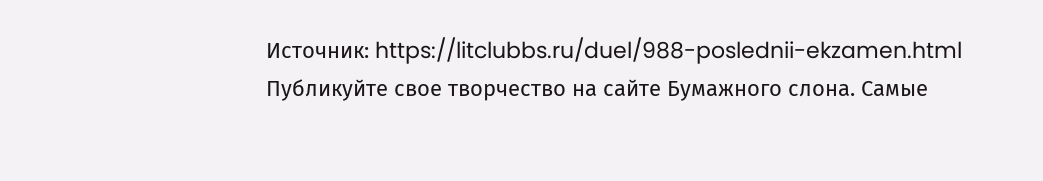Источник: https://litclubbs.ru/duel/988-poslednii-ekzamen.html
Публикуйте свое творчество на сайте Бумажного слона. Самые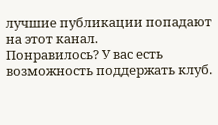лучшие публикации попадают на этот канал.
Понравилось? У вас есть возможность поддержать клуб.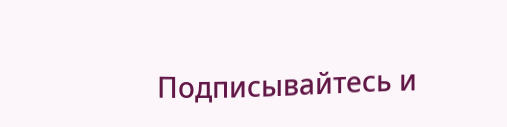Подписывайтесь и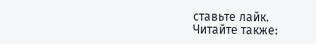ставьте лайк.
Читайте также: